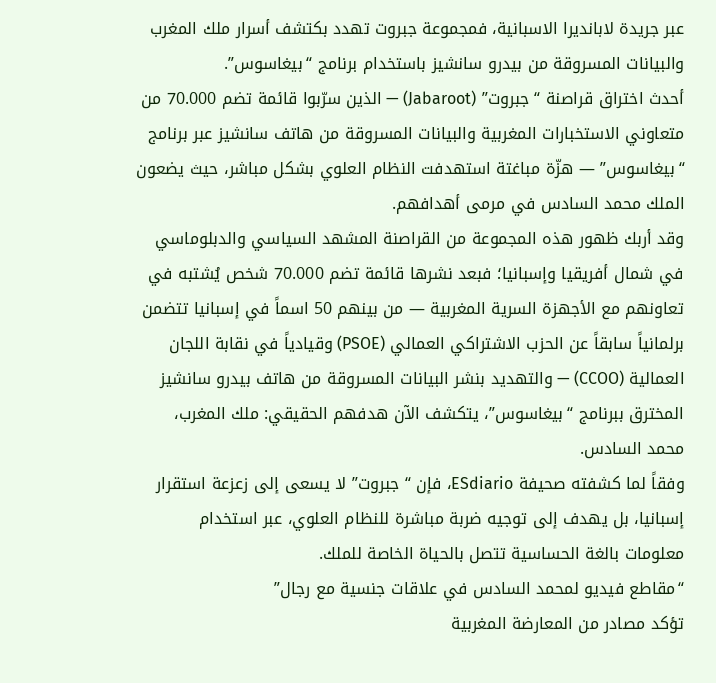عبر جريدة لابانديرا الاسبانية، فمجموعة جبروت تهدد بكتشف أسرار ملك المغرب والبيانات المسروقة من بيدرو سانشيز باستخدام برنامج “بيغاسوس”.
أحدث اختراق قراصنة “جبروت” (Jabaroot) — الذين سرّبوا قائمة تضم 70.000 من متعاوني الاستخبارات المغربية والبيانات المسروقة من هاتف سانشيز عبر برنامج “بيغاسوس” — هزّة مباغتة استهدفت النظام العلوي بشكل مباشر، حيث يضعون الملك محمد السادس في مرمى أهدافهم.
وقد أربك ظهور هذه المجموعة من القراصنة المشهد السياسي والدبلوماسي في شمال أفريقيا وإسبانيا؛ فبعد نشرها قائمة تضم 70.000 شخص يُشتبه في تعاونهم مع الأجهزة السرية المغربية — من بينهم 50 اسماً في إسبانيا تتضمن برلمانياً سابقاً عن الحزب الاشتراكي العمالي (PSOE) وقيادياً في نقابة اللجان العمالية (CCOO) — والتهديد بنشر البيانات المسروقة من هاتف بيدرو سانشيز المخترق ببرنامج “بيغاسوس”، يتكشف الآن هدفهم الحقيقي: ملك المغرب، محمد السادس.
وفقاً لما كشفته صحيفة ESdiario، فإن “جبروت” لا يسعى إلى زعزعة استقرار إسبانيا، بل يهدف إلى توجيه ضربة مباشرة للنظام العلوي، عبر استخدام معلومات بالغة الحساسية تتصل بالحياة الخاصة للملك.
“مقاطع فيديو لمحمد السادس في علاقات جنسية مع رجال”
تؤكد مصادر من المعارضة المغربية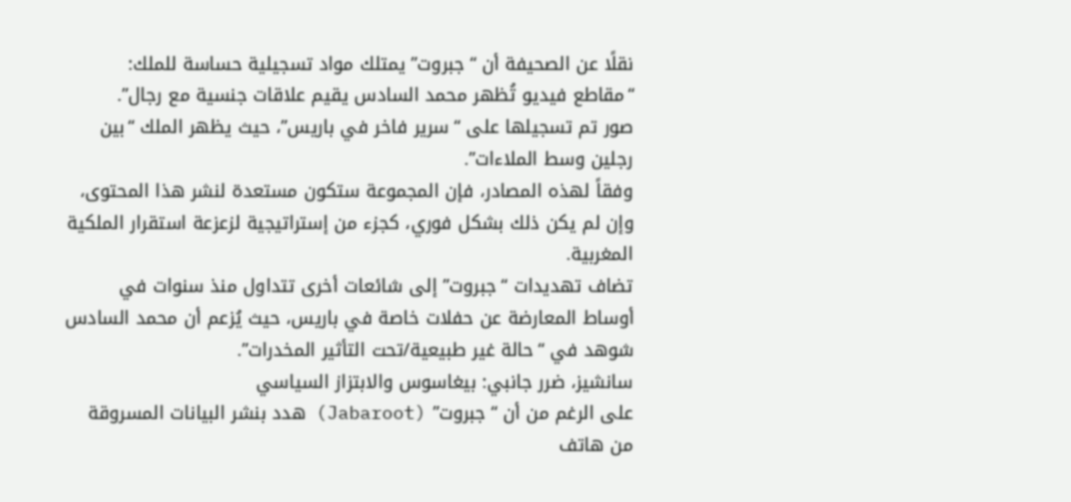نقلًا عن الصحيفة أن “جبروت” يمتلك مواد تسجيلية حساسة للملك:
“مقاطع فيديو تُظهر محمد السادس يقيم علاقات جنسية مع رجال”.
صور تم تسجيلها على “سرير فاخر في باريس”، حيث يظهر الملك “بين رجلين وسط الملاءات”.
وفقاً لهذه المصادر، فإن المجموعة ستكون مستعدة لنشر هذا المحتوى، وإن لم يكن ذلك بشكل فوري، كجزء من إستراتيجية لزعزعة استقرار الملكية المغربية.
تضاف تهديدات “جبروت” إلى شائعات أخرى تتداول منذ سنوات في أوساط المعارضة عن حفلات خاصة في باريس، حيث يُزعم أن محمد السادس شوهد في “حالة غير طبيعية/تحت التأثير المخدرات”.
سانشيز، ضرر جانبي: بيغاسوس والابتزاز السياسي
على الرغم من أن “جبروت” (Jabaroot) هدد بنشر البيانات المسروقة من هاتف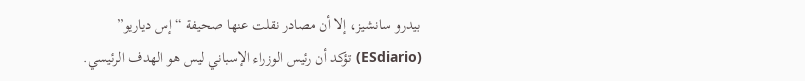بيدرو سانشيز، إلا أن مصادر نقلت عنها صحيفة “إس دياريو” (ESdiario) تؤكد أن رئيس الوزراء الإسباني ليس هو الهدف الرئيسي.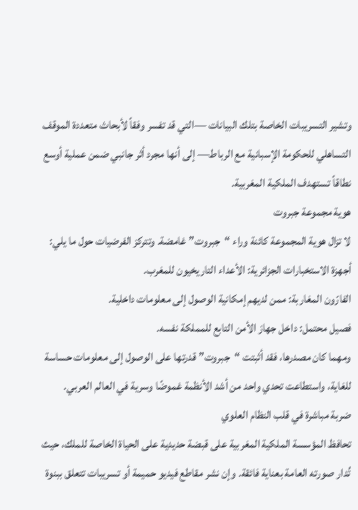وتشير التسريبات الخاصة بتلك البيانات —التي قد تفسر وفقاً لأبحاث متعددة الموقف التساهلي للحكومة الإسبانية مع الرباط— إلى أنها مجرد أثر جانبي ضمن عملية أوسع نطاقاً تستهدف الملكية المغربية.
هوية مجموعة جبروت
لا تزال هوية المجموعة كائنة وراء “جبروت” غامضة. وتتركز الفرضيات حول ما يلي:
أجهزة الاستخبارات الجزائرية: الأعداء التاريخيون للمغرب.
الفارّون المغاربة: ممن لديهم إمكانية الوصول إلى معلومات داخلية.
فصيل محتمل: داخل جهاز الأمن التابع للمملكة نفسه.
ومهما كان مصدرها، فقد أثبتت “جبروت” قدرتها على الوصول إلى معلومات حساسة للغاية، واستطاعت تحدي واحد من أشد الأنظمة غموضًا وسرية في العالم العربي.
ضربة مباشرة في قلب النظام العلوي
تحافظ المؤسسة الملكية المغربية على قبضة حديدية على الحياة الخاصة للملك، حيث تُدار صورته العامة بعناية فائقة. وإن نشر مقاطع فيديو حميمة أو تسريبات تتعلق ببنوة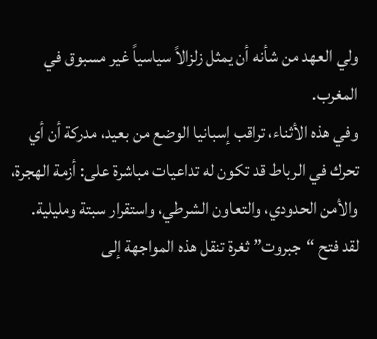ولي العهد من شأنه أن يمثل زلزالاً سياسياً غير مسبوق في المغرب.
وفي هذه الأثناء، تراقب إسبانيا الوضع من بعيد، مدركة أن أي تحرك في الرباط قد تكون له تداعيات مباشرة على: أزمة الهجرة، والأمن الحدودي، والتعاون الشرطي، واستقرار سبتة ومليلية.
لقد فتح “جبروت” ثغرة تنقل هذه المواجهة إلى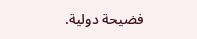فضيحة دولية.